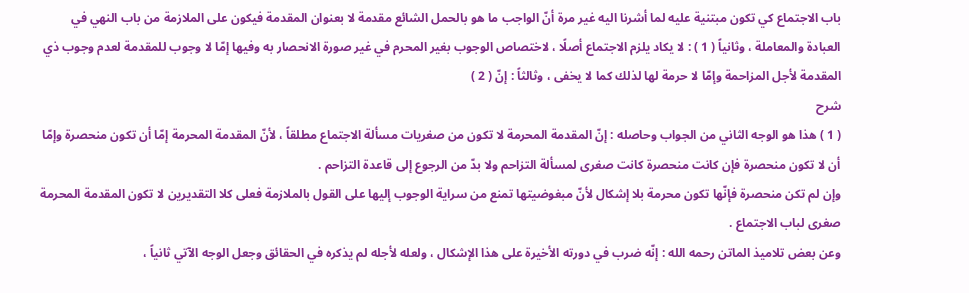باب الاجتماع كي تكون مبتنية عليه لما أشرنا اليه غير مرة أنّ الواجب ما هو بالحمل الشائع مقدمة لا بعنوان المقدمة فيكون على الملازمة من باب النهي في العبادة والمعاملة ، وثانياً ( 1 ) : لا يكاد يلزم الاجتماع أصلًا ، لاختصاص الوجوب بغير المحرم في غير صورة الانحصار به وفيها إمّا لا وجوب للمقدمة لعدم وجوب ذي المقدمة لأجل المزاحمة وإمّا لا حرمة لها لذلك كما لا يخفى ، وثالثاً : إنّ ( 2 )
شرح
( 1 ) هذا هو الوجه الثاني من الجواب وحاصله : إنّ المقدمة المحرمة لا تكون من صغريات مسألة الاجتماع مطلقاً ، لأنّ المقدمة المحرمة إمّا أن تكون منحصرة وإمّا أن لا تكون منحصرة فإن كانت منحصرة كانت صغرى لمسألة التزاحم ولا بدّ من الرجوع إلى قاعدة التزاحم .
وإن لم تكن منحصرة فإنّها تكون محرمة بلا إشكال لأنّ مبغوضيتها تمنع من سراية الوجوب إليها على القول بالملازمة فعلى كلا التقديرين لا تكون المقدمة المحرمة صغرى لباب الاجتماع .
وعن بعض تلاميذ الماتن رحمه الله : إنّه ضرب في دورته الأخيرة على هذا الإشكال ، ولعله لأجله لم يذكره في الحقائق وجعل الوجه الآتي ثانياً ،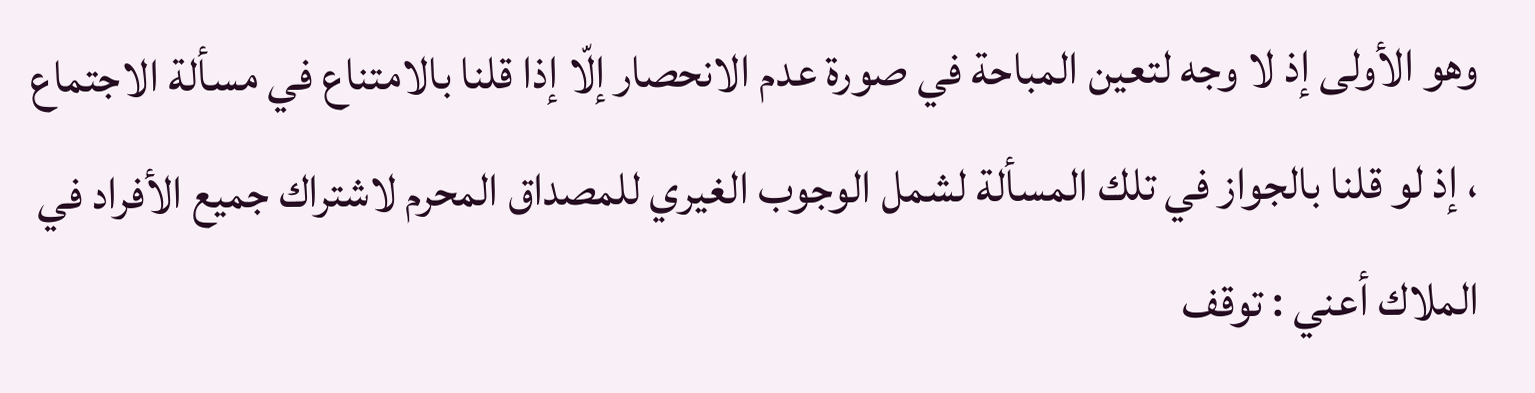وهو الأولى إذ لا وجه لتعين المباحة في صورة عدم الانحصار إلّا إذا قلنا بالامتناع في مسألة الاجتماع ، إذ لو قلنا بالجواز في تلك المسألة لشمل الوجوب الغيري للمصداق المحرم لاشتراك جميع الأفراد في الملاك أعني : توقف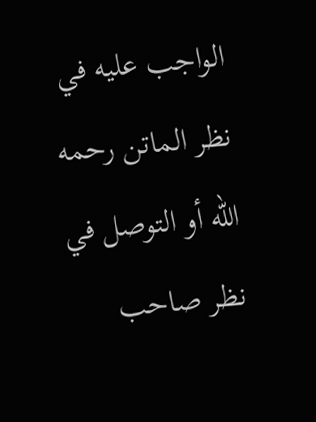الواجب عليه في نظر الماتن رحمه الله أو التوصل في نظر صاحب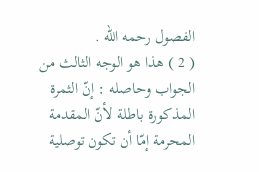الفصول رحمه الله .
( 2 ) هذا هو الوجه الثالث من الجواب وحاصله : إنّ الثمرة المذكورة باطلة لأنّ المقدمة المحرمة إمّا أن تكون توصلية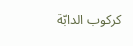كركوب الدابّة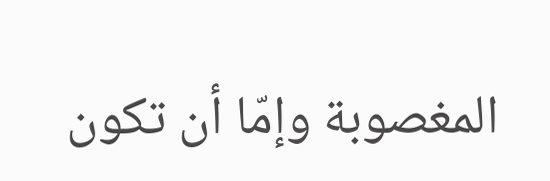المغصوبة وإمّا أن تكون